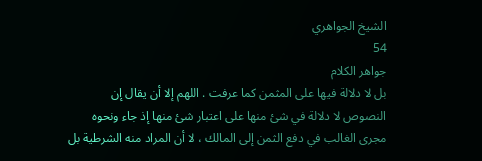الشيخ الجواهري
54
جواهر الكلام
بل لا دلالة فيها على المثمن كما عرفت . اللهم إلا أن يقال إن النصوص لا دلالة في شئ منها على اعتبار شئ منها إذ جاء ونحوه مجرى الغالب في دفع الثمن إلى المالك ، لا أن المراد منه الشرطية بل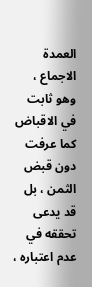العمدة الاجماع ، وهو ثابت في الاقباض كما عرفت دون قبض الثمن ، بل قد يدعى تحققه في عدم اعتباره ،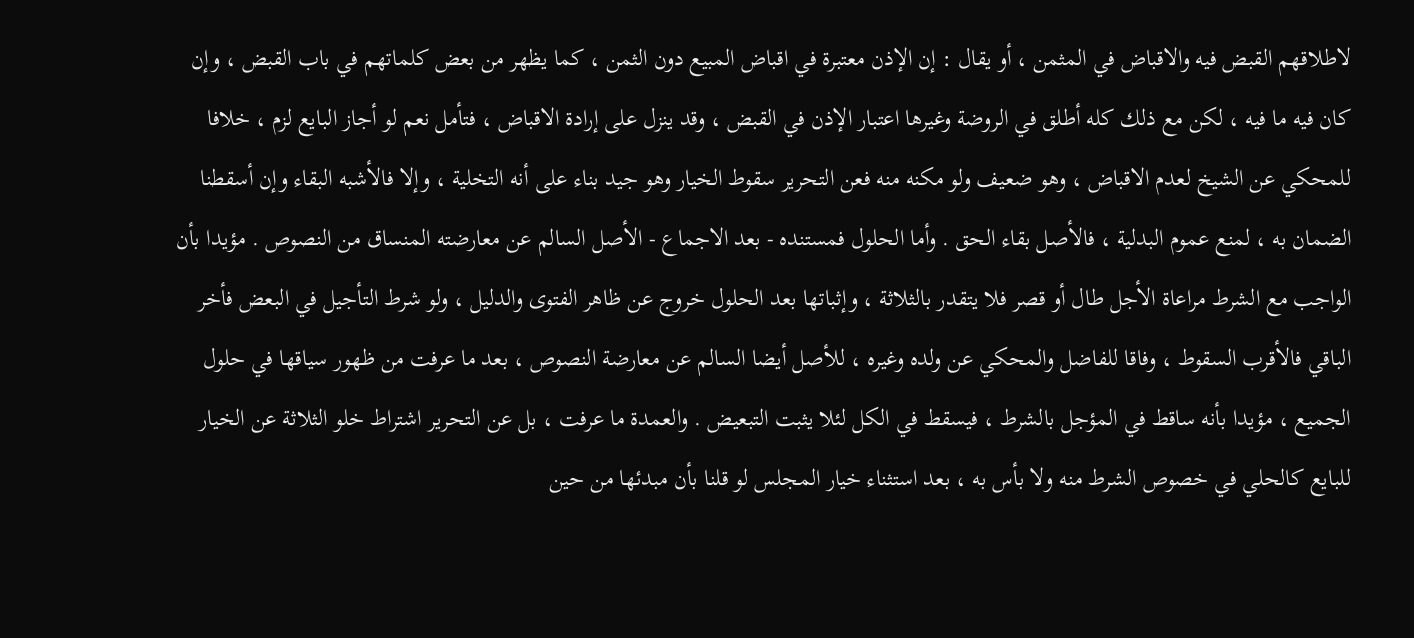لاطلاقهم القبض فيه والاقباض في المثمن ، أو يقال : إن الإذن معتبرة في اقباض المبيع دون الثمن ، كما يظهر من بعض كلماتهم في باب القبض ، وإن كان فيه ما فيه ، لكن مع ذلك كله أطلق في الروضة وغيرها اعتبار الإذن في القبض ، وقد ينزل على إرادة الاقباض ، فتأمل نعم لو أجاز البايع لزم ، خلافا للمحكي عن الشيخ لعدم الاقباض ، وهو ضعيف ولو مكنه منه فعن التحرير سقوط الخيار وهو جيد بناء على أنه التخلية ، وإلا فالأشبه البقاء وإن أسقطنا الضمان به ، لمنع عموم البدلية ، فالأصل بقاء الحق . وأما الحلول فمستنده - بعد الاجماع - الأصل السالم عن معارضته المنساق من النصوص . مؤيدا بأن الواجب مع الشرط مراعاة الأجل طال أو قصر فلا يتقدر بالثلاثة ، وإثباتها بعد الحلول خروج عن ظاهر الفتوى والدليل ، ولو شرط التأجيل في البعض فأخر الباقي فالأقرب السقوط ، وفاقا للفاضل والمحكي عن ولده وغيره ، للأصل أيضا السالم عن معارضة النصوص ، بعد ما عرفت من ظهور سياقها في حلول الجميع ، مؤيدا بأنه ساقط في المؤجل بالشرط ، فيسقط في الكل لئلا يثبت التبعيض . والعمدة ما عرفت ، بل عن التحرير اشتراط خلو الثلاثة عن الخيار للبايع كالحلي في خصوص الشرط منه ولا بأس به ، بعد استثناء خيار المجلس لو قلنا بأن مبدئها من حين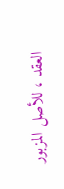العقد ، للأصل المزبور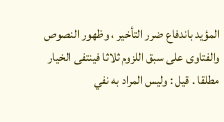المؤيد باندفاع ضرر التأخير ، وظهور النصوص والفتاوى على سبق اللزوم ثلاثا فينتفى الخيار مطلقا . قيل : وليس المراد به نفي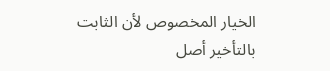الخيار المخصوص لأن الثابت بالتأخير أصل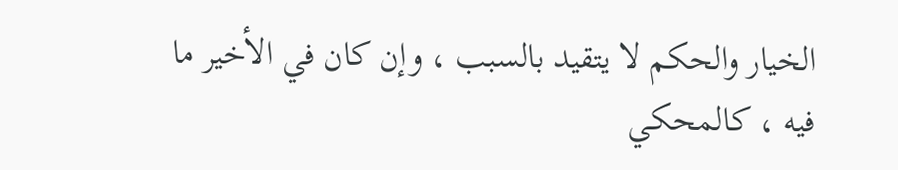الخيار والحكم لا يتقيد بالسبب ، وإن كان في الأخير ما فيه ، كالمحكي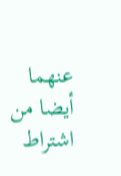عنهما أيضا من اشتراط